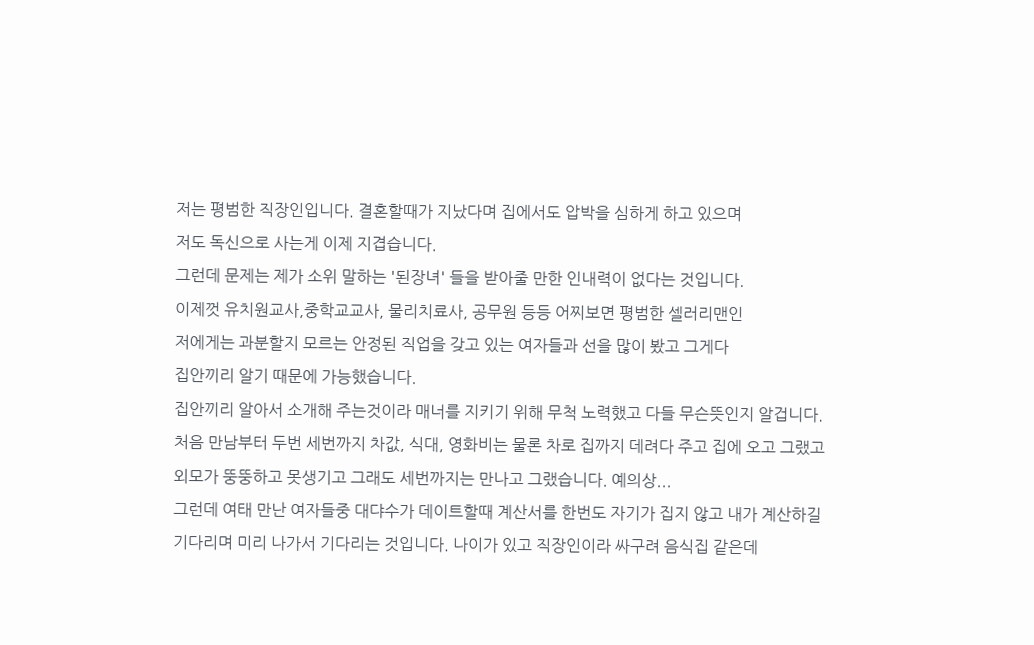저는 평범한 직장인입니다. 결혼할때가 지났다며 집에서도 압박을 심하게 하고 있으며
저도 독신으로 사는게 이제 지겹습니다.
그런데 문제는 제가 소위 말하는 '된장녀' 들을 받아줄 만한 인내력이 없다는 것입니다.
이제껏 유치원교사,중학교교사, 물리치료사, 공무원 등등 어찌보면 평범한 셀러리맨인
저에게는 과분할지 모르는 안정된 직업을 갖고 있는 여자들과 선을 많이 봤고 그게다
집안끼리 알기 때문에 가능했습니다.
집안끼리 알아서 소개해 주는것이라 매너를 지키기 위해 무척 노력했고 다들 무슨뜻인지 알겁니다.
처음 만남부터 두번 세번까지 차값, 식대, 영화비는 물론 차로 집까지 데려다 주고 집에 오고 그랬고
외모가 뚱뚱하고 못생기고 그래도 세번까지는 만나고 그랬습니다. 예의상...
그런데 여태 만난 여자들중 대댜수가 데이트할때 계산서를 한번도 자기가 집지 않고 내가 계산하길
기다리며 미리 나가서 기다리는 것입니다. 나이가 있고 직장인이라 싸구려 음식집 같은데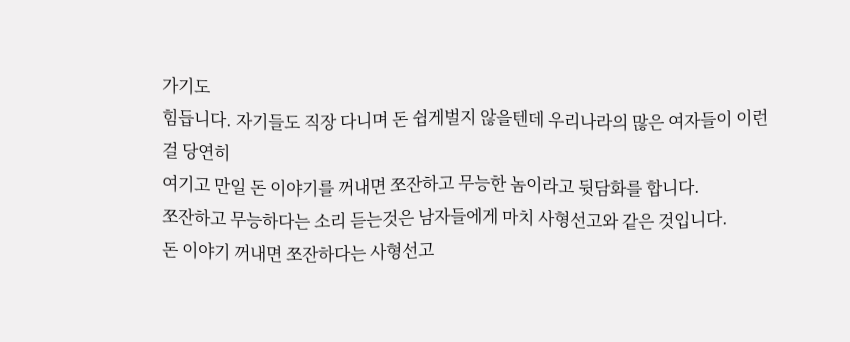가기도
힘듭니다. 자기들도 직장 다니며 돈 쉽게벌지 않을텐데 우리나라의 많은 여자들이 이런걸 당연히
여기고 만일 돈 이야기를 꺼내면 쪼잔하고 무능한 놈이라고 뒷담화를 합니다.
쪼잔하고 무능하다는 소리 듣는것은 남자들에게 마치 사형선고와 같은 것입니다.
돈 이야기 꺼내면 쪼잔하다는 사형선고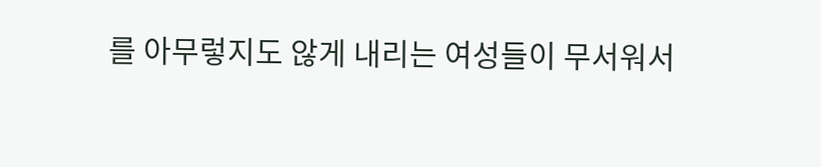를 아무렇지도 않게 내리는 여성들이 무서워서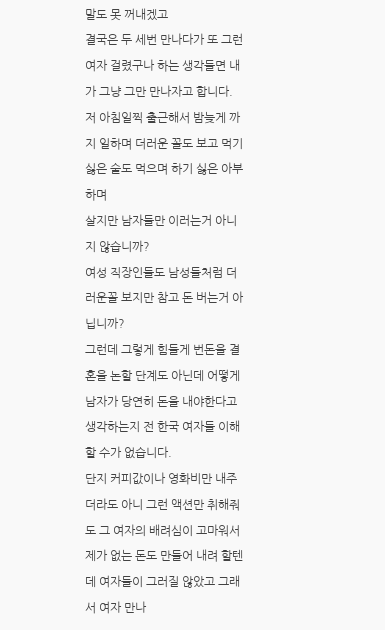말도 못 꺼내겠고
결국은 두 세번 만나다가 또 그런 여자 걸렸구나 하는 생각들면 내가 그냥 그만 만나자고 합니다.
저 아침일찍 출근해서 밤늦게 까지 일하며 더러운 꼴도 보고 먹기 싫은 술도 먹으며 하기 싫은 아부하며
살지만 남자들만 이러는거 아니지 않습니까?
여성 직장인들도 남성들처럼 더러운꼴 보지만 참고 돈 버는거 아닙니까?
그런데 그렇게 힘들게 번돈을 결혼을 논할 단계도 아닌데 어떻게 남자가 당연히 돈을 내야한다고
생각하는지 전 한국 여자들 이해할 수가 없습니다.
단지 커피값이나 영화비만 내주더라도 아니 그런 액션만 취해줘도 그 여자의 배려심이 고마워서
제가 없는 돈도 만들어 내려 할텐데 여자들이 그러질 않았고 그래서 여자 만나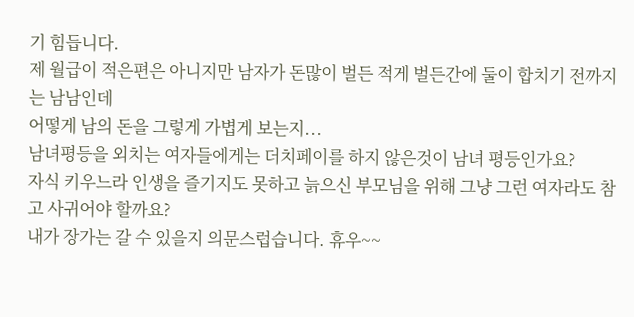기 힘듭니다.
제 월급이 적은편은 아니지만 남자가 돈많이 벌든 적게 벌든간에 둘이 합치기 전까지는 남남인데
어떻게 남의 돈을 그렇게 가볍게 보는지...
남녀평등을 외치는 여자들에게는 더치페이를 하지 않은것이 남녀 평등인가요?
자식 키우느라 인생을 즐기지도 못하고 늙으신 부모님을 위해 그냥 그런 여자라도 참고 사귀어야 할까요?
내가 장가는 갈 수 있을지 의문스럽습니다. 휴우~~